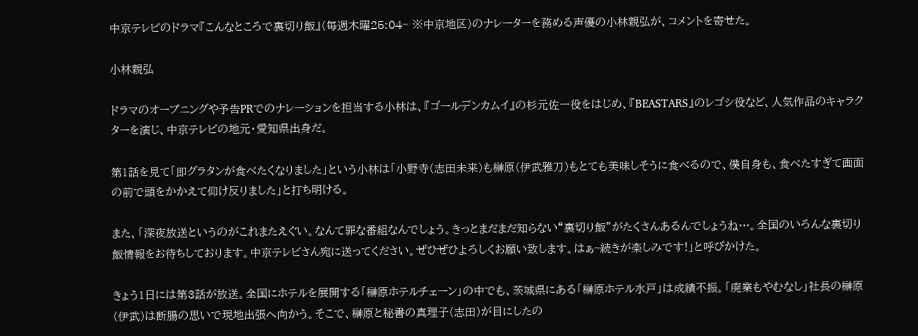中京テレビのドラマ『こんなところで裏切り飯』(毎週木曜25:04~ ※中京地区)のナレーターを務める声優の小林親弘が、コメントを寄せた。

小林親弘

ドラマのオープニングや予告PRでのナレーションを担当する小林は、『ゴールデンカムイ』の杉元佐一役をはじめ、『BEASTARS』のレゴシ役など、人気作品のキャラクターを演じ、中京テレビの地元・愛知県出身だ。

第1話を見て「即グラタンが食べたくなりました」という小林は「小野寺(志田未来)も榊原(伊武雅刀)もとても美味しそうに食べるので、僕自身も、食べたすぎて画面の前で頭をかかえて仰け反りました」と打ち明ける。

また、「深夜放送というのがこれまたえぐい。なんて罪な番組なんでしょう。きっとまだまだ知らない“裏切り飯”がたくさんあるんでしょうね…。全国のいろんな裏切り飯情報をお待ちしております。中京テレビさん宛に送ってください。ぜひぜひよろしくお願い致します。はぁ~続きが楽しみです!」と呼びかけた。

きょう1日には第3話が放送。全国にホテルを展開する「榊原ホテルチェーン」の中でも、茨城県にある「榊原ホテル水戸」は成績不振。「廃業もやむなし」社長の榊原(伊武)は断腸の思いで現地出張へ向かう。そこで、榊原と秘書の真理子(志田)が目にしたの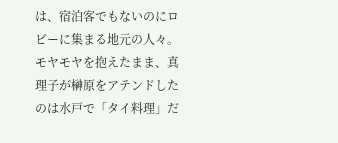は、宿泊客でもないのにロビーに集まる地元の人々。モヤモヤを抱えたまま、真理子が榊原をアテンドしたのは水戸で「タイ料理」だ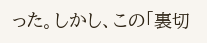った。しかし、この「裏切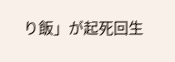り飯」が起死回生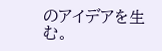のアイデアを生む。